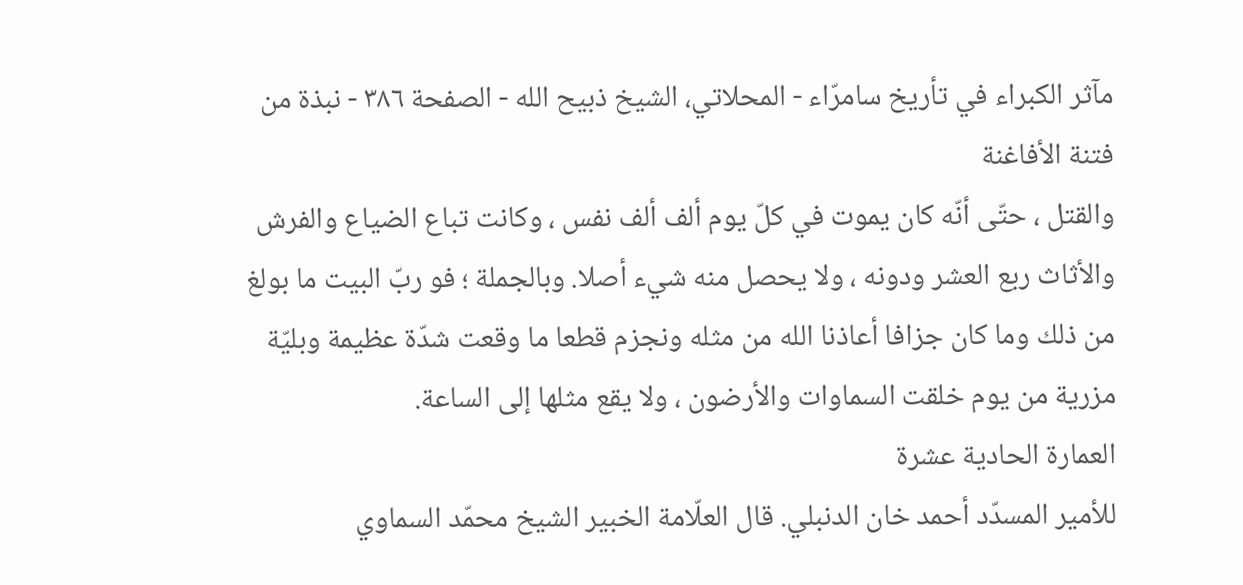مآثر الكبراء في تأريخ سامرّاء - المحلاتي، الشيخ ذبيح الله - الصفحة ٣٨٦ - نبذة من فتنة الأفاغنة
والقتل ، حتّى أنّه كان يموت في كلّ يوم ألف ألف نفس ، وكانت تباع الضياع والفرش والأثاث ربع العشر ودونه ، ولا يحصل منه شيء أصلا. وبالجملة ؛ فو ربّ البيت ما بولغ من ذلك وما كان جزافا أعاذنا الله من مثله ونجزم قطعا ما وقعت شدّة عظيمة وبليّة مزرية من يوم خلقت السماوات والأرضون ، ولا يقع مثلها إلى الساعة.
العمارة الحادية عشرة
للأمير المسدّد أحمد خان الدنبلي. قال العلّامة الخبير الشيخ محمّد السماوي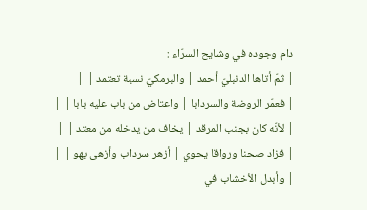دام وجوده في وشايح السرّاء :
| ثمّ أتاها الدنبليّ أحمد | والبرمكيّ نسبة تعتمد | |
| فعمّر الروضة والسردابا | واعتاض من باب عليه بابا | |
| لأنّه كان بجنب المرقد | يخاف من يدخله من معتد | |
| فزاد صحنا ورواقا يحوي | أزهر سرداب وأزهى بهو | |
| وأبدل الأخشاب في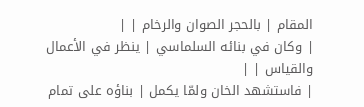المقام | بالحجر الصوان والرخام | |
| وكان في بنائه السلماسي | ينظر في الأعمال والقياس | |
| فاستشهد الخان ولمّا يكمل | بناؤه على تمام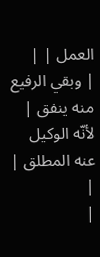العمل | |
| وبقي الرفيع منه ينفق | لأنّه الوكيل عنه المطلق | |
|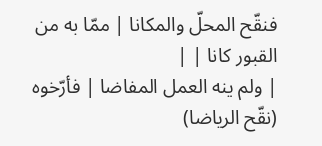فنقّح المحلّ والمكانا | ممّا به من القبور كانا | |
| ولم ينه العمل المفاضا | فأرّخوه (نقّح الرياضا)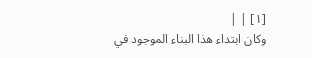[١] | |
وكان ابتداء هذا البناء الموجود في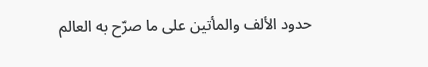حدود الألف والمأتين على ما صرّح به العالم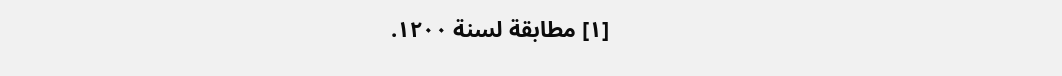[١] مطابقة لسنة ١٢٠٠.